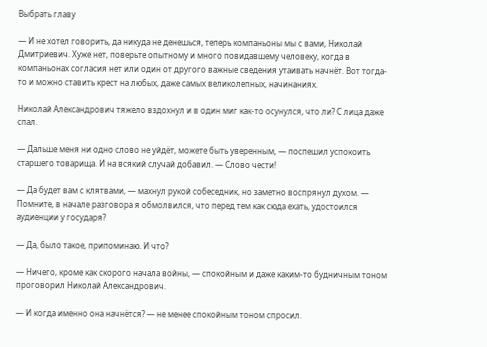Выбрать главу

— И не хотел говорить, да никуда не денешься, теперь компаньоны мы с вами, Николай Дмитриевич. Хуже нет, поверьте опытному и много повидавшему человеку, когда в компаньонах согласия нет или один от другого важные сведения утаивать начнёт. Вот тогда-то и можно ставить крест на любых, даже самых великолепных, начинаниях.

Николай Александрович тяжело вздохнул и в один миг как-то осунулся, что ли? С лица даже спал.

— Дальше меня ни одно слово не уйдёт, можете быть уверенным, — поспешил успокоить старшего товарища. И на всякий случай добавил. — Слово чести!

— Да будет вам с клятвами, — махнул рукой собеседник, но заметно воспрянул духом. — Помните, в начале разговора я обмолвился, что перед тем как сюда ехать, удостоился аудиенции у государя?

— Да, было такое, припоминаю. И что?

— Ничего, кроме как скорого начала войны, — спокойным и даже каким-то будничным тоном проговорил Николай Александрович.

— И когда именно она начнётся? — не менее спокойным тоном спросил.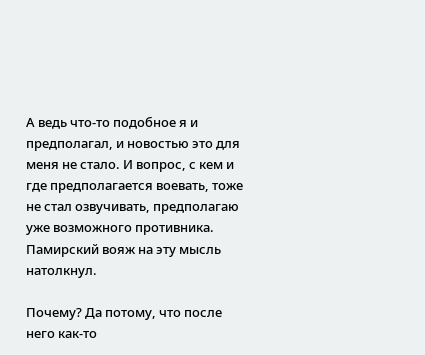А ведь что-то подобное я и предполагал, и новостью это для меня не стало. И вопрос, с кем и где предполагается воевать, тоже не стал озвучивать, предполагаю уже возможного противника. Памирский вояж на эту мысль натолкнул.

Почему? Да потому, что после него как-то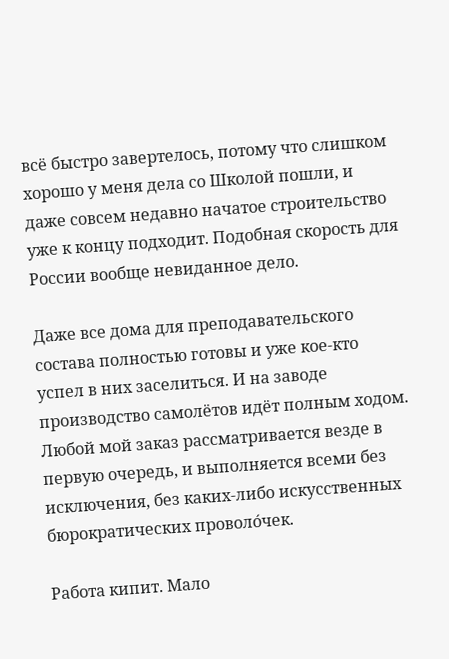всё быстро завертелось, потому что слишком хорошо у меня дела со Школой пошли, и даже совсем недавно начатое строительство уже к концу подходит. Подобная скорость для России вообще невиданное дело.

Даже все дома для преподавательского состава полностью готовы и уже кое-кто успел в них заселиться. И на заводе производство самолётов идёт полным ходом. Любой мой заказ рассматривается везде в первую очередь, и выполняется всеми без исключения, без каких-либо искусственных бюрократических проволо́чек.

Работа кипит. Мало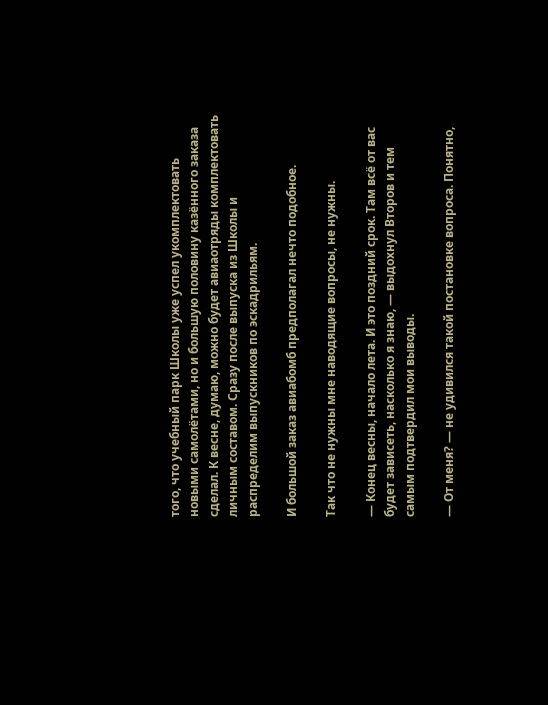того, что учебный парк Школы уже успел укомплектовать новыми самолётами, но и большую половину казённого заказа сделал. К весне, думаю, можно будет авиаотряды комплектовать личным составом. Сразу после выпуска из Школы и распределим выпускников по эскадрильям.

И большой заказ авиабомб предполагал нечто подобное.

Так что не нужны мне наводящие вопросы, не нужны.

— Конец весны, начало лета. И это поздний срок. Там всё от вас будет зависеть, насколько я знаю, — выдохнул Второв и тем самым подтвердил мои выводы.

— От меня? — не удивился такой постановке вопроса. Понятно,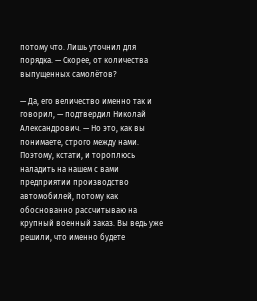потому что. Лишь уточнил для порядка. — Скорее, от количества выпущенных самолётов?

— Да, его величество именно так и говорил, — подтвердил Николай Александрович. — Но это, как вы понимаете, строго между нами. Поэтому, кстати, и тороплюсь наладить на нашем с вами предприятии производство автомобилей, потому как обоснованно рассчитываю на крупный военный заказ. Вы ведь уже решили, что именно будете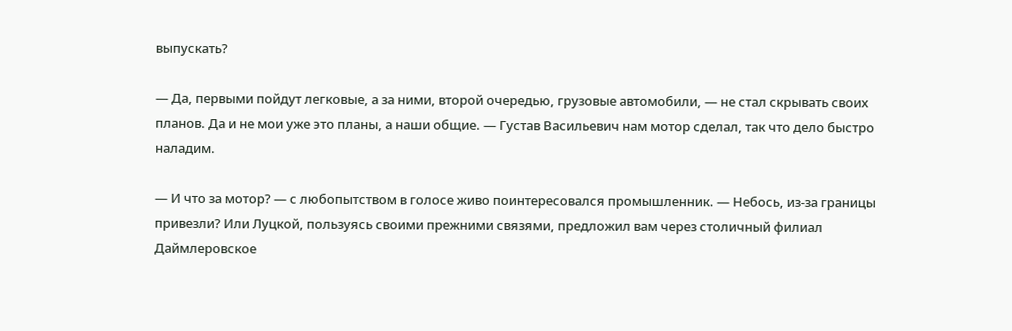выпускать?

— Да, первыми пойдут легковые, а за ними, второй очередью, грузовые автомобили, — не стал скрывать своих планов. Да и не мои уже это планы, а наши общие. — Густав Васильевич нам мотор сделал, так что дело быстро наладим.

— И что за мотор? — с любопытством в голосе живо поинтересовался промышленник. — Небось, из-за границы привезли? Или Луцкой, пользуясь своими прежними связями, предложил вам через столичный филиал Даймлеровское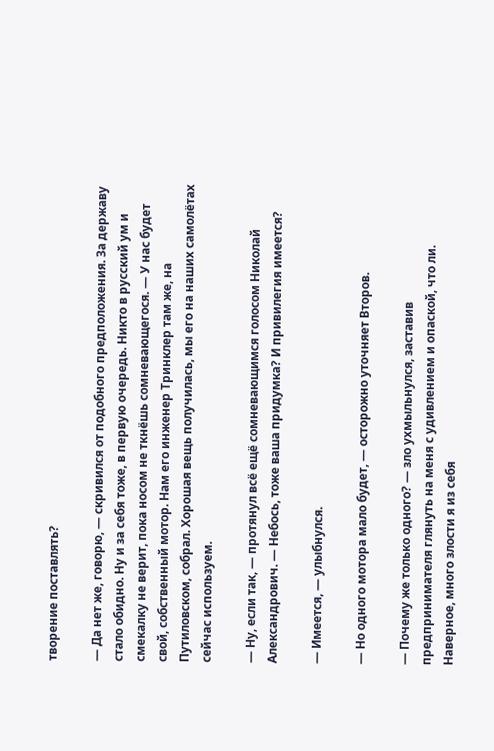творение поставлять?

— Да нет же, говорю, — скривился от подобного предположения. За державу стало обидно. Ну и за себя тоже, в первую очередь. Никто в русский ум и смекалку не верит, пока носом не ткнёшь сомневающегося. — У нас будет свой, собственный мотор. Нам его инженер Тринклер там же, на Путиловском, собрал. Хорошая вещь получилась, мы его на наших самолётах сейчас используем.

— Ну, если так, — протянул всё ещё сомневающимся голосом Николай Александрович. — Небось, тоже ваша придумка? И привилегия имеется?

— Имеется, — улыбнулся.

— Но одного мотора мало будет, — осторожно уточняет Второв.

— Почему же только одного? — зло ухмыльнулся, заставив предпринимателя глянуть на меня с удивлением и опаской, что ли. Наверное, много злости я из себя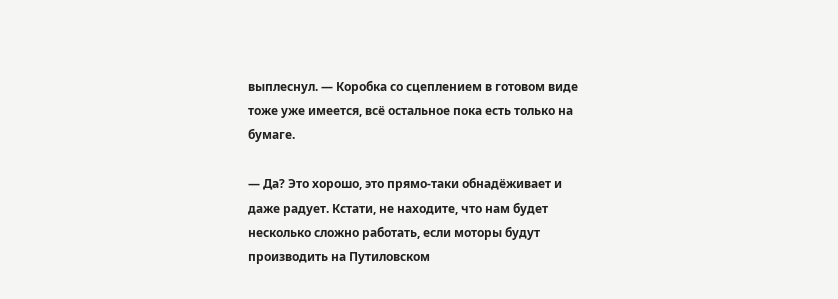выплеснул. — Коробка со сцеплением в готовом виде тоже уже имеется, всё остальное пока есть только на бумаге.

— Да? Это хорошо, это прямо-таки обнадёживает и даже радует. Кстати, не находите, что нам будет несколько сложно работать, если моторы будут производить на Путиловском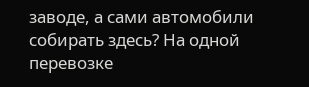заводе, а сами автомобили собирать здесь? На одной перевозке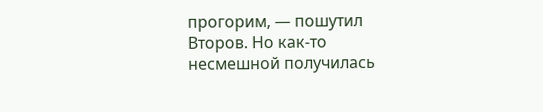прогорим, — пошутил Второв. Но как-то несмешной получилась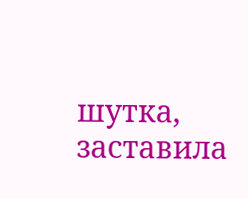шутка, заставила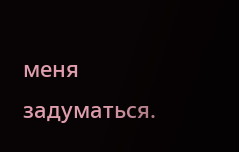меня задуматься.